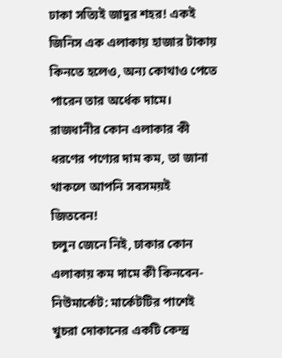ঢাকা সত্যিই জাদুর শহর! একই জিনিস এক এলাকায় হাজার টাকায় কিনতে হলেও, অন্য কোথাও পেতে পারেন তার অর্ধেক দামে। রাজধানীর কোন এলাকার কী ধরণের পণ্যের দাম কম, তা জানা থাকলে আপনি সবসময়ই জিতবেন!
চলুন জেনে নিই, ঢাকার কোন এলাকায় কম দামে কী কিনবেন-
নিউমার্কেট: মার্কেটটির পাশেই খুচরা দোকানের একটি কেন্দ্র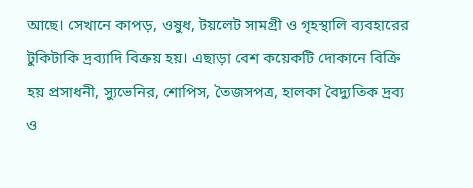আছে। সেখানে কাপড়, ওষুধ, টয়লেট সামগ্রী ও গৃহস্থালি ব্যবহারের টুকিটাকি দ্রব্যাদি বিক্রয় হয়। এছাড়া বেশ কয়েকটি দোকানে বিক্রি হয় প্রসাধনী, স্যুভেনির, শোপিস, তৈজসপত্র, হালকা বৈদ্যুতিক দ্রব্য ও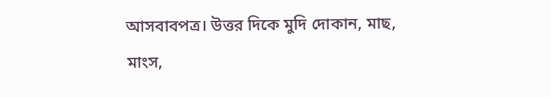আসবাবপত্র। উত্তর দিকে মুদি দোকান, মাছ, মাংস,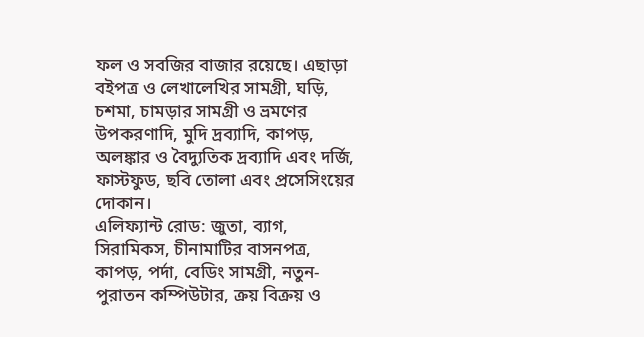ফল ও সবজির বাজার রয়েছে। এছাড়া বইপত্র ও লেখালেখির সামগ্রী, ঘড়ি, চশমা, চামড়ার সামগ্রী ও ভ্রমণের উপকরণাদি, মুদি দ্রব্যাদি, কাপড়, অলঙ্কার ও বৈদ্যুতিক দ্রব্যাদি এবং দর্জি, ফাস্টফুড, ছবি তোলা এবং প্রসেসিংয়ের দোকান।
এলিফ্যান্ট রোড: জুতা, ব্যাগ, সিরামিকস, চীনামাটির বাসনপত্র, কাপড়, পর্দা, বেডিং সামগ্রী, নতুন-পুরাতন কম্পিউটার, ক্রয় বিক্রয় ও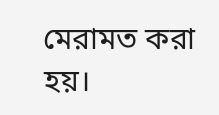মেরামত করা হয়।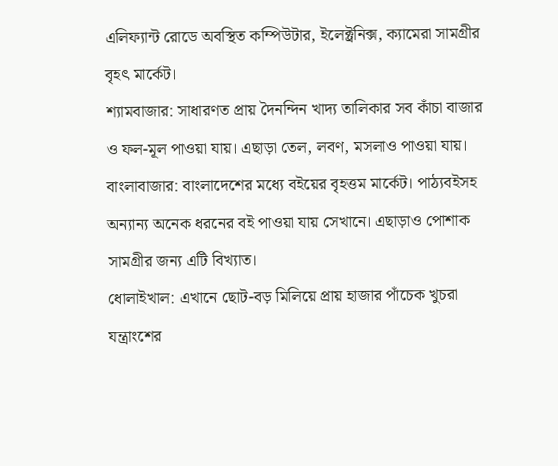এলিফ্যান্ট রোডে অবস্থিত কম্পিউটার, ইলেক্ট্রনিক্স, ক্যামেরা সামগ্রীর বৃহৎ মার্কেট।
শ্যামবাজার: সাধারণত প্রায় দৈনন্দিন খাদ্য তালিকার সব কাঁচা বাজার ও ফল-মূল পাওয়া যায়। এছাড়া তেল, লবণ, মসলাও পাওয়া যায়।
বাংলাবাজার: বাংলাদেশের মধ্যে বইয়ের বৃহত্তম মার্কেট। পাঠ্যবইসহ অন্যান্য অনেক ধরনের বই পাওয়া যায় সেখানে। এছাড়াও পোশাক সামগ্রীর জন্য এটি বিখ্যাত।
ধোলাইখাল: এখানে ছোট-বড় মিলিয়ে প্রায় হাজার পাঁচেক খুচরা যন্ত্রাংশের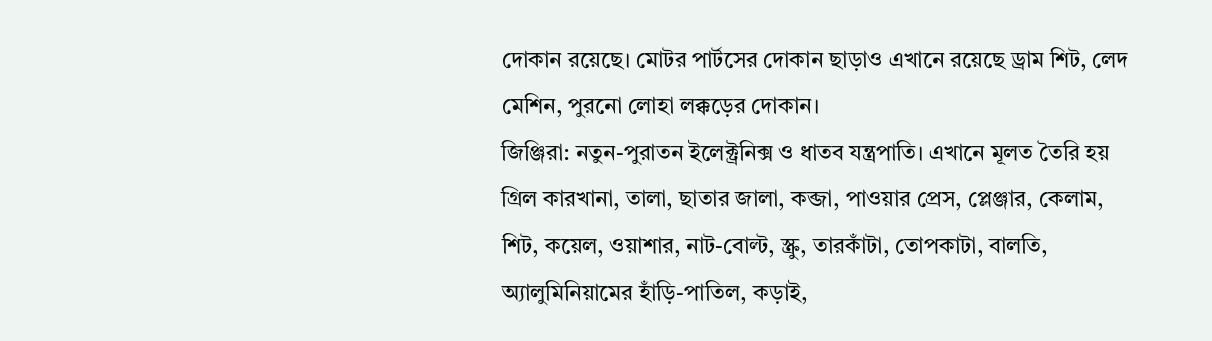দোকান রয়েছে। মোটর পার্টসের দোকান ছাড়াও এখানে রয়েছে ড্রাম শিট, লেদ মেশিন, পুরনো লোহা লক্কড়ের দোকান।
জিঞ্জিরা: নতুন-পুরাতন ইলেক্ট্রনিক্স ও ধাতব যন্ত্রপাতি। এখানে মূলত তৈরি হয় গ্রিল কারখানা, তালা, ছাতার জালা, কব্জা, পাওয়ার প্রেস, প্লেঞ্জার, কেলাম, শিট, কয়েল, ওয়াশার, নাট-বোল্ট, স্ক্রু, তারকাঁটা, তোপকাটা, বালতি, অ্যালুমিনিয়ামের হাঁড়ি-পাতিল, কড়াই,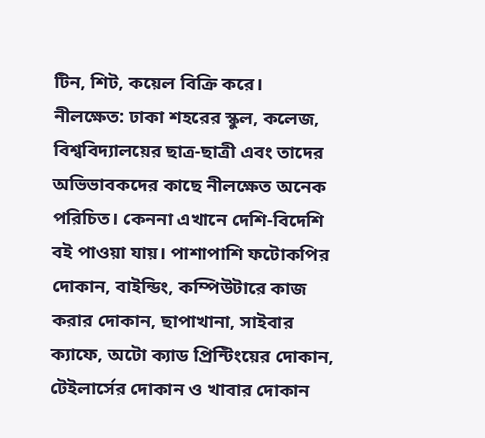টিন, শিট, কয়েল বিক্রি করে।
নীলক্ষেত: ঢাকা শহরের স্কুল, কলেজ, বিশ্ববিদ্যালয়ের ছাত্র-ছাত্রী এবং তাদের অভিভাবকদের কাছে নীলক্ষেত অনেক পরিচিত। কেননা এখানে দেশি-বিদেশি বই পাওয়া যায়। পাশাপাশি ফটোকপির দোকান, বাইন্ডিং, কম্পিউটারে কাজ করার দোকান, ছাপাখানা, সাইবার ক্যাফে, অটো ক্যাড প্রিন্টিংয়ের দোকান, টেইলার্সের দোকান ও খাবার দোকান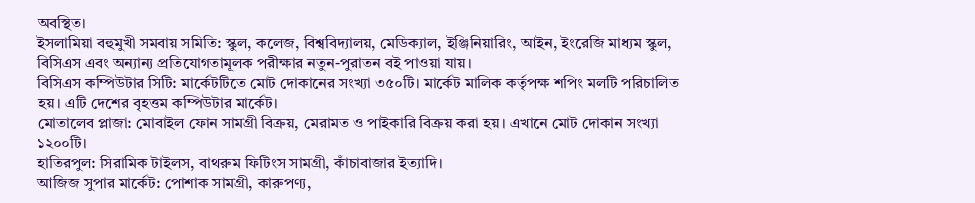অবস্থিত।
ইসলামিয়া বহুমুখী সমবায় সমিতি: স্কুল, কলেজ, বিশ্ববিদ্যালয়, মেডিক্যাল, ইঞ্জিনিয়ারিং, আইন, ইংরেজি মাধ্যম স্কুল, বিসিএস এবং অন্যান্য প্রতিযোগতামূলক পরীক্ষার নতুন-পুরাতন বই পাওয়া যায়।
বিসিএস কম্পিউটার সিটি: মার্কেটটিতে মোট দোকানের সংখ্যা ৩৫০টি। মার্কেট মালিক কর্তৃপক্ষ শপিং মলটি পরিচালিত হয়। এটি দেশের বৃহত্তম কম্পিউটার মার্কেট।
মোতালেব প্লাজা: মোবাইল ফোন সামগ্রী বিক্রয়, মেরামত ও পাইকারি বিক্রয় করা হয়। এখানে মোট দোকান সংখ্যা ১২০০টি।
হাতিরপুল: সিরামিক টাইলস, বাথরুম ফিটিংস সামগ্রী, কাঁচাবাজার ইত্যাদি।
আজিজ সুপার মার্কেট: পোশাক সামগ্রী, কারুপণ্য,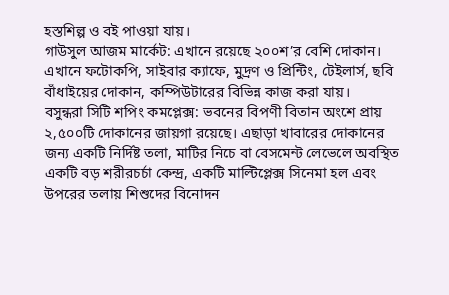হস্তশিল্প ও বই পাওয়া যায়।
গাউসুল আজম মার্কেট: এখানে রয়েছে ২০০শ’র বেশি দোকান। এখানে ফটোকপি, সাইবার ক্যাফে, মুদ্রণ ও প্রিন্টিং, টেইলার্স, ছবি বাঁধাইয়ের দোকান, কম্পিউটারের বিভিন্ন কাজ করা যায়।
বসুন্ধরা সিটি শপিং কমপ্লেক্স: ভবনের বিপণী বিতান অংশে প্রায় ২,৫০০টি দোকানের জায়গা রয়েছে। এছাড়া খাবারের দোকানের জন্য একটি নির্দিষ্ট তলা, মাটির নিচে বা বেসমেন্ট লেভেলে অবস্থিত একটি বড় শরীরচর্চা কেন্দ্র, একটি মাল্টিপ্লেক্স সিনেমা হল এবং উপরের তলায় শিশুদের বিনোদন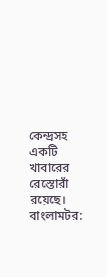কেন্দ্রসহ একটি খাবারের রেস্তোরাঁ রয়েছে।
বাংলামটর: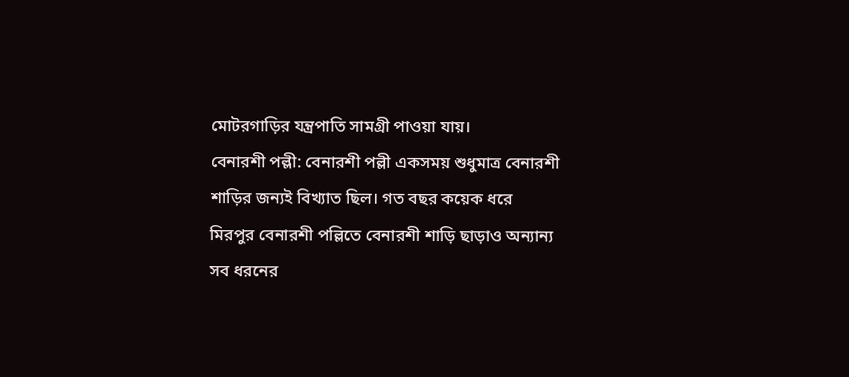মোটরগাড়ির যন্ত্রপাতি সামগ্রী পাওয়া যায়।
বেনারশী পল্লী: বেনারশী পল্লী একসময় শুধুমাত্র বেনারশী শাড়ির জন্যই বিখ্যাত ছিল। গত বছর কয়েক ধরে মিরপুর বেনারশী পল্লিতে বেনারশী শাড়ি ছাড়াও অন্যান্য সব ধরনের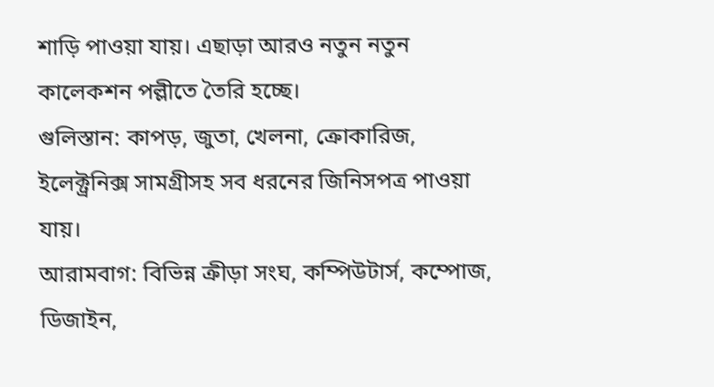শাড়ি পাওয়া যায়। এছাড়া আরও নতুন নতুন কালেকশন পল্লীতে তৈরি হচ্ছে।
গুলিস্তান: কাপড়, জুতা, খেলনা, ক্রোকারিজ, ইলেক্ট্রনিক্স সামগ্রীসহ সব ধরনের জিনিসপত্র পাওয়া যায়।
আরামবাগ: বিভিন্ন ক্রীড়া সংঘ, কম্পিউটার্স, কম্পোজ, ডিজাইন,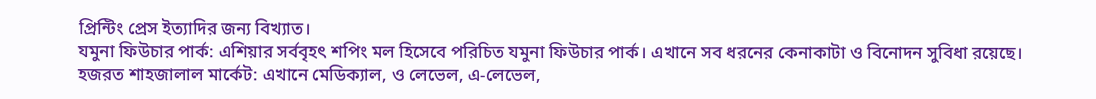প্রিন্টিং প্রেস ইত্যাদির জন্য বিখ্যাত।
যমুনা ফিউচার পার্ক: এশিয়ার সর্ববৃহৎ শপিং মল হিসেবে পরিচিত যমুনা ফিউচার পার্ক। এখানে সব ধরনের কেনাকাটা ও বিনোদন সুবিধা রয়েছে।
হজরত শাহজালাল মার্কেট: এখানে মেডিক্যাল, ও লেভেল, এ-লেভেল,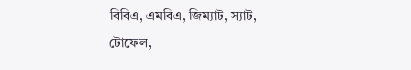বিবিএ, এমবিএ, জিম্যাট, স্যাট, টোফেল,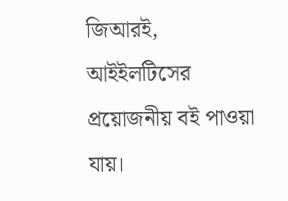জিআরই, আইইলটিসের প্রয়োজনীয় বই পাওয়া যায়।